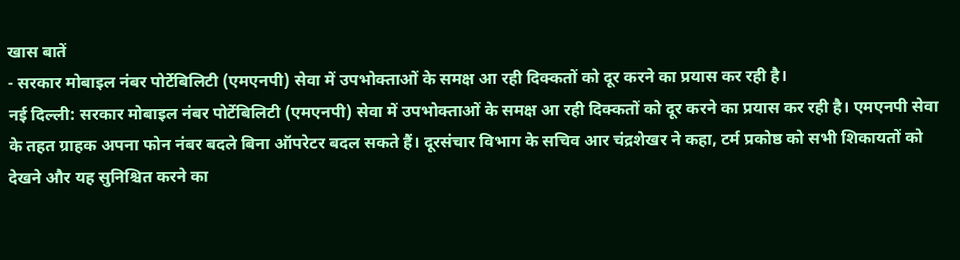खास बातें
- सरकार मोबाइल नंबर पोर्टेबिलिटी (एमएनपी) सेवा में उपभोक्ताओं के समक्ष आ रही दिक्कतों को दूर करने का प्रयास कर रही है।
नई दिल्ली: सरकार मोबाइल नंबर पोर्टेबिलिटी (एमएनपी) सेवा में उपभोक्ताओं के समक्ष आ रही दिक्कतों को दूर करने का प्रयास कर रही है। एमएनपी सेवा के तहत ग्राहक अपना फोन नंबर बदले बिना ऑपरेटर बदल सकते हैं। दूरसंचार विभाग के सचिव आर चंद्रशेखर ने कहा, टर्म प्रकोष्ठ को सभी शिकायतों को देखने और यह सुनिश्चित करने का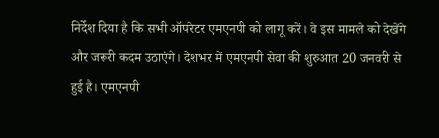निर्देश दिया है कि सभी ऑपरेटर एमएनपी को लागू करें। वे इस मामले को देखेंगे और जरूरी कदम उठाएंगे। देशभर में एमएनपी सेवा की शुरुआत 20 जनवरी से हुई है। एमएनपी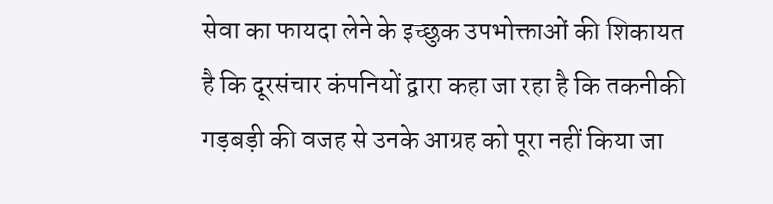सेवा का फायदा लेने के इच्छुक उपभोक्ताओं की शिकायत है कि दूरसंचार कंपनियों द्वारा कहा जा रहा है कि तकनीकी गड़बड़ी की वजह से उनके आग्रह को पूरा नहीं किया जा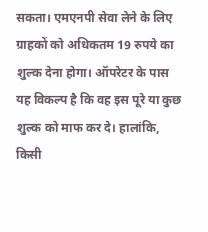सकता। एमएनपी सेवा लेने के लिए ग्राहकों को अधिकतम 19 रुपये का शुल्क देना होगा। ऑपरेटर के पास यह विकल्प है कि वह इस पूरे या कुछ शुल्क को माफ कर दे। हालांकि, किसी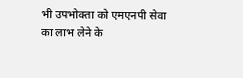भी उपभोक्ता को एमएनपी सेवा का लाभ लेने के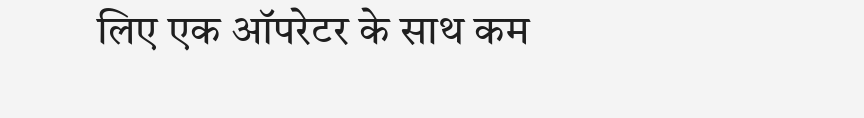लिए एक ऑपरेटर के साथ कम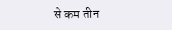से कम तीन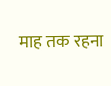माह तक रहना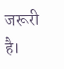जरूरी है।